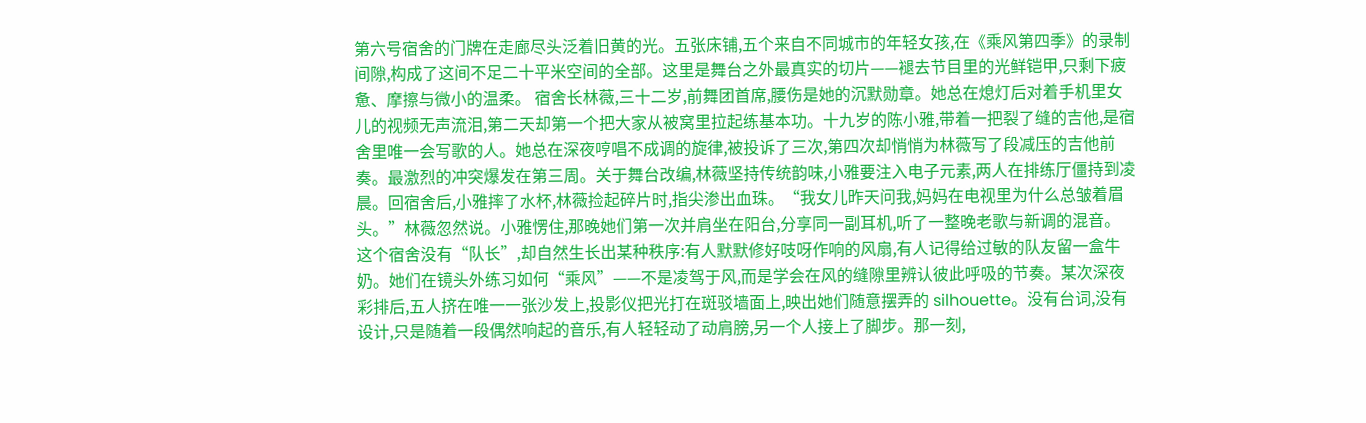第六号宿舍的门牌在走廊尽头泛着旧黄的光。五张床铺,五个来自不同城市的年轻女孩,在《乘风第四季》的录制间隙,构成了这间不足二十平米空间的全部。这里是舞台之外最真实的切片——褪去节目里的光鲜铠甲,只剩下疲惫、摩擦与微小的温柔。 宿舍长林薇,三十二岁,前舞团首席,腰伤是她的沉默勋章。她总在熄灯后对着手机里女儿的视频无声流泪,第二天却第一个把大家从被窝里拉起练基本功。十九岁的陈小雅,带着一把裂了缝的吉他,是宿舍里唯一会写歌的人。她总在深夜哼唱不成调的旋律,被投诉了三次,第四次却悄悄为林薇写了段减压的吉他前奏。最激烈的冲突爆发在第三周。关于舞台改编,林薇坚持传统韵味,小雅要注入电子元素,两人在排练厅僵持到凌晨。回宿舍后,小雅摔了水杯,林薇捡起碎片时,指尖渗出血珠。“我女儿昨天问我,妈妈在电视里为什么总皱着眉头。”林薇忽然说。小雅愣住,那晚她们第一次并肩坐在阳台,分享同一副耳机,听了一整晚老歌与新调的混音。 这个宿舍没有“队长”,却自然生长出某种秩序:有人默默修好吱呀作响的风扇,有人记得给过敏的队友留一盒牛奶。她们在镜头外练习如何“乘风”——不是凌驾于风,而是学会在风的缝隙里辨认彼此呼吸的节奏。某次深夜彩排后,五人挤在唯一一张沙发上,投影仪把光打在斑驳墙面上,映出她们随意摆弄的 silhouette。没有台词,没有设计,只是随着一段偶然响起的音乐,有人轻轻动了动肩膀,另一个人接上了脚步。那一刻,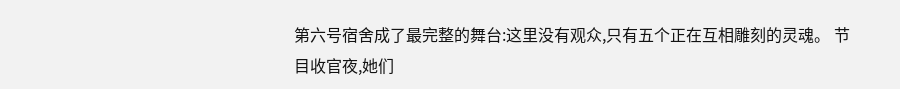第六号宿舍成了最完整的舞台:这里没有观众,只有五个正在互相雕刻的灵魂。 节目收官夜,她们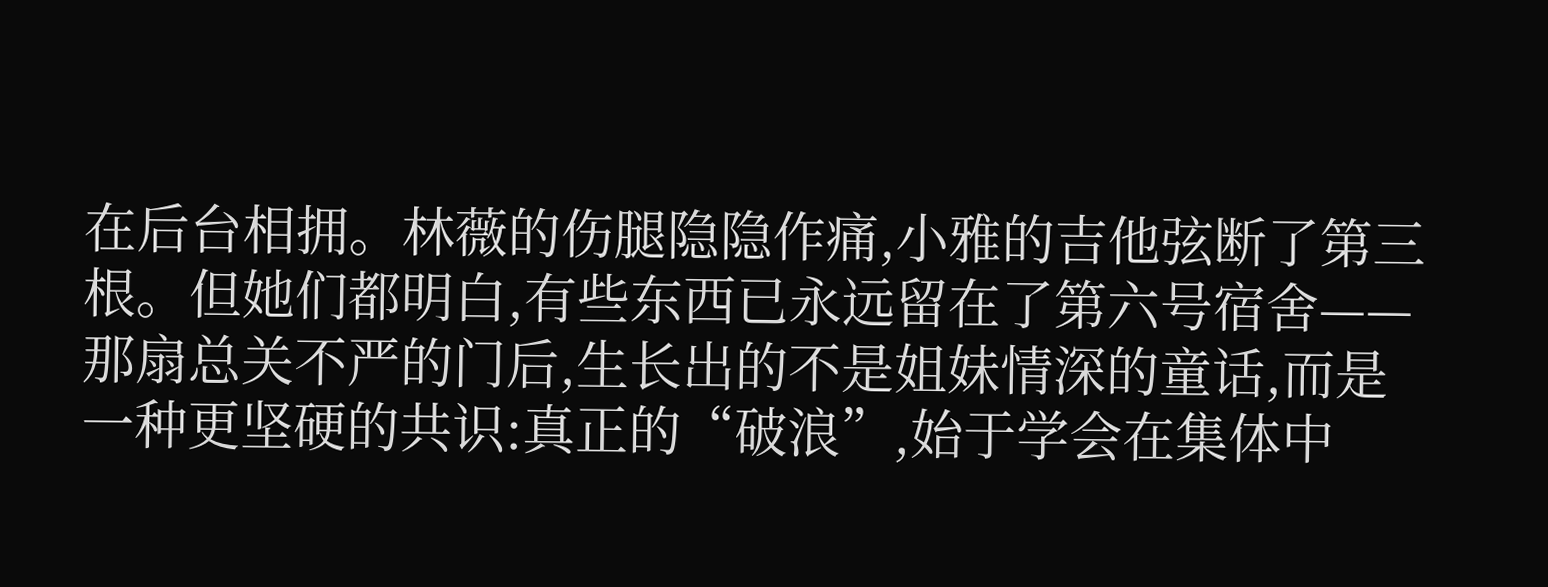在后台相拥。林薇的伤腿隐隐作痛,小雅的吉他弦断了第三根。但她们都明白,有些东西已永远留在了第六号宿舍——那扇总关不严的门后,生长出的不是姐妹情深的童话,而是一种更坚硬的共识:真正的“破浪”,始于学会在集体中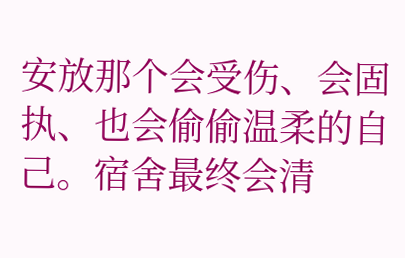安放那个会受伤、会固执、也会偷偷温柔的自己。宿舍最终会清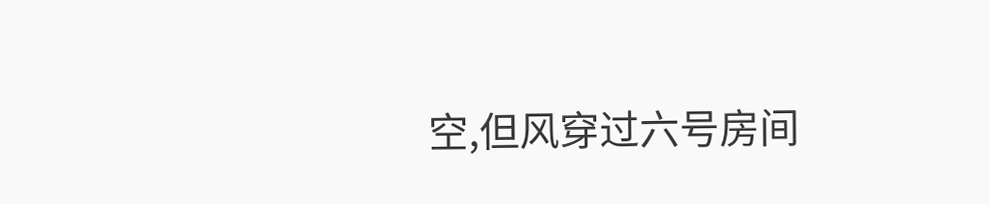空,但风穿过六号房间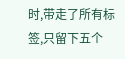时,带走了所有标签,只留下五个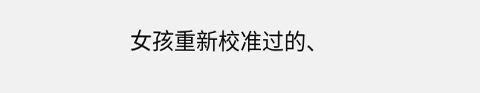女孩重新校准过的、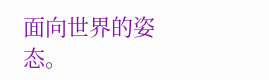面向世界的姿态。